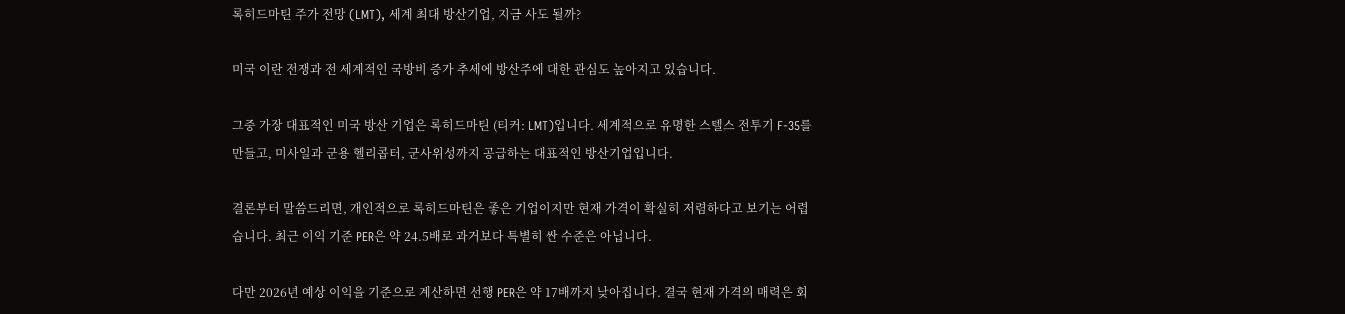록히드마틴 주가 전망 (LMT), 세계 최대 방산기업, 지금 사도 될까?

미국 이란 전쟁과 전 세계적인 국방비 증가 추세에 방산주에 대한 관심도 높아지고 있습니다.

그중 가장 대표적인 미국 방산 기업은 록히드마틴 (티커: LMT)입니다. 세계적으로 유명한 스텔스 전투기 F-35를 만들고, 미사일과 군용 헬리콥터, 군사위성까지 공급하는 대표적인 방산기업입니다.

결론부터 말씀드리면, 개인적으로 록히드마틴은 좋은 기업이지만 현재 가격이 확실히 저렴하다고 보기는 어렵습니다. 최근 이익 기준 PER은 약 24.5배로 과거보다 특별히 싼 수준은 아닙니다.

다만 2026년 예상 이익을 기준으로 계산하면 선행 PER은 약 17배까지 낮아집니다. 결국 현재 가격의 매력은 회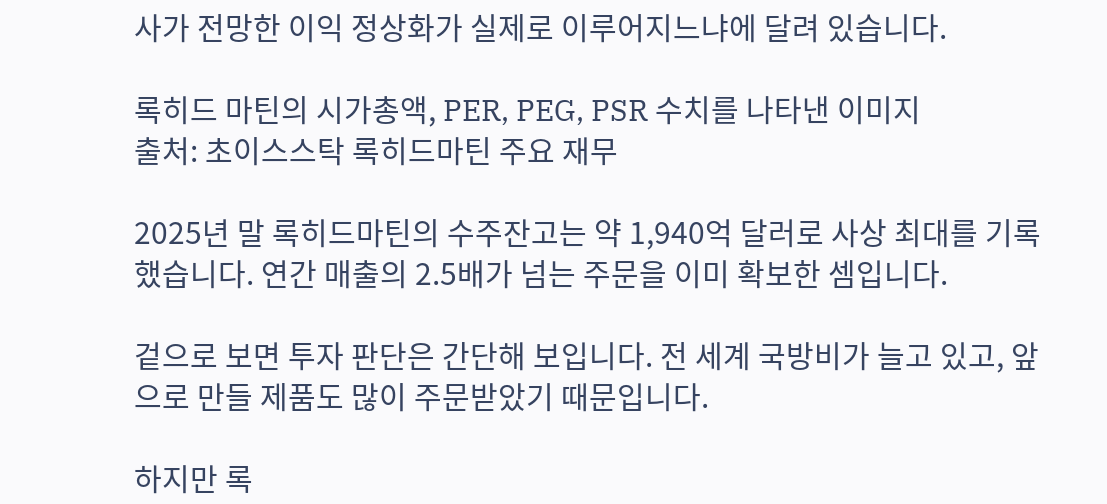사가 전망한 이익 정상화가 실제로 이루어지느냐에 달려 있습니다.

록히드 마틴의 시가총액, PER, PEG, PSR 수치를 나타낸 이미지
출처: 초이스스탁 록히드마틴 주요 재무

2025년 말 록히드마틴의 수주잔고는 약 1,940억 달러로 사상 최대를 기록했습니다. 연간 매출의 2.5배가 넘는 주문을 이미 확보한 셈입니다.

겉으로 보면 투자 판단은 간단해 보입니다. 전 세계 국방비가 늘고 있고, 앞으로 만들 제품도 많이 주문받았기 때문입니다.

하지만 록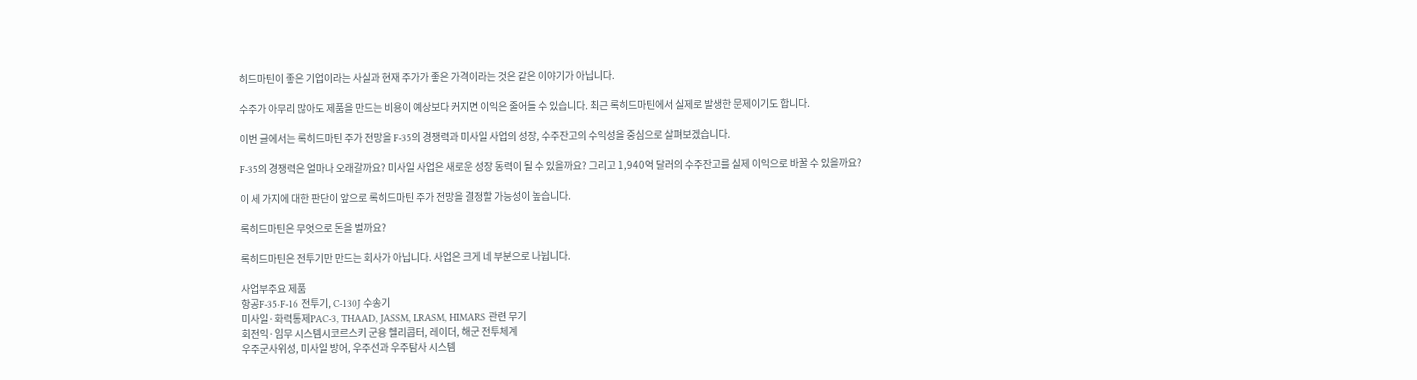히드마틴이 좋은 기업이라는 사실과 현재 주가가 좋은 가격이라는 것은 같은 이야기가 아닙니다.

수주가 아무리 많아도 제품을 만드는 비용이 예상보다 커지면 이익은 줄어들 수 있습니다. 최근 록히드마틴에서 실제로 발생한 문제이기도 합니다.

이번 글에서는 록히드마틴 주가 전망을 F-35의 경쟁력과 미사일 사업의 성장, 수주잔고의 수익성을 중심으로 살펴보겠습니다.

F-35의 경쟁력은 얼마나 오래갈까요? 미사일 사업은 새로운 성장 동력이 될 수 있을까요? 그리고 1,940억 달러의 수주잔고를 실제 이익으로 바꿀 수 있을까요?

이 세 가지에 대한 판단이 앞으로 록히드마틴 주가 전망을 결정할 가능성이 높습니다.

록히드마틴은 무엇으로 돈을 벌까요?

록히드마틴은 전투기만 만드는 회사가 아닙니다. 사업은 크게 네 부분으로 나뉩니다.

사업부주요 제품
항공F-35·F-16 전투기, C-130J 수송기
미사일·화력통제PAC-3, THAAD, JASSM, LRASM, HIMARS 관련 무기
회전익·임무 시스템시코르스키 군용 헬리콥터, 레이더, 해군 전투체계
우주군사위성, 미사일 방어, 우주선과 우주탐사 시스템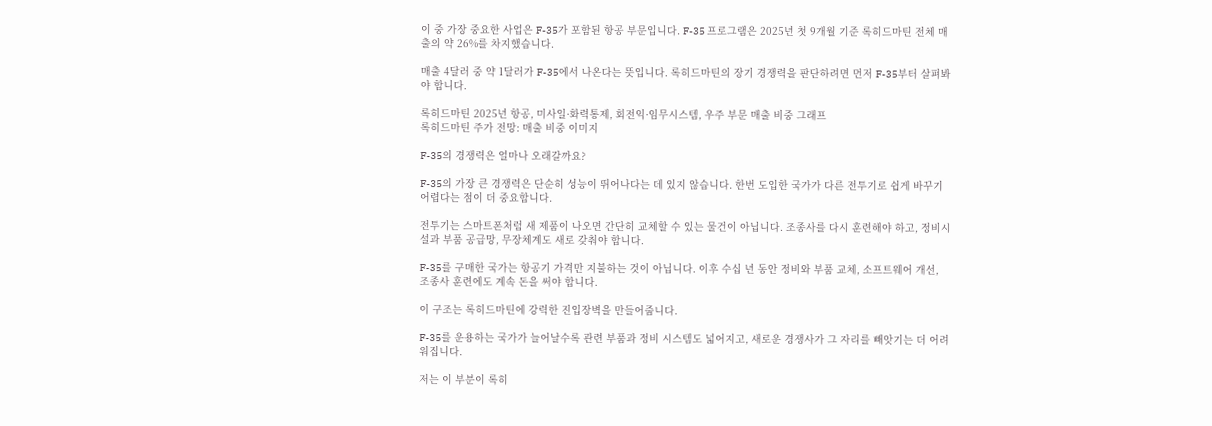이 중 가장 중요한 사업은 F-35가 포함된 항공 부문입니다. F-35 프로그램은 2025년 첫 9개월 기준 록히드마틴 전체 매출의 약 26%를 차지했습니다.

매출 4달러 중 약 1달러가 F-35에서 나온다는 뜻입니다. 록히드마틴의 장기 경쟁력을 판단하려면 먼저 F-35부터 살펴봐야 합니다.

록히드마틴 2025년 항공, 미사일·화력통제, 회전익·임무시스템, 우주 부문 매출 비중 그래프
록히드마틴 주가 전망: 매출 비중 이미지

F-35의 경쟁력은 얼마나 오래갈까요?

F-35의 가장 큰 경쟁력은 단순히 성능이 뛰어나다는 데 있지 않습니다. 한번 도입한 국가가 다른 전투기로 쉽게 바꾸기 어렵다는 점이 더 중요합니다.

전투기는 스마트폰처럼 새 제품이 나오면 간단히 교체할 수 있는 물건이 아닙니다. 조종사를 다시 훈련해야 하고, 정비시설과 부품 공급망, 무장체계도 새로 갖춰야 합니다.

F-35를 구매한 국가는 항공기 가격만 지불하는 것이 아닙니다. 이후 수십 년 동안 정비와 부품 교체, 소프트웨어 개선, 조종사 훈련에도 계속 돈을 써야 합니다.

이 구조는 록히드마틴에 강력한 진입장벽을 만들어줍니다.

F-35를 운용하는 국가가 늘어날수록 관련 부품과 정비 시스템도 넓어지고, 새로운 경쟁사가 그 자리를 빼앗기는 더 어려워집니다.

저는 이 부분이 록히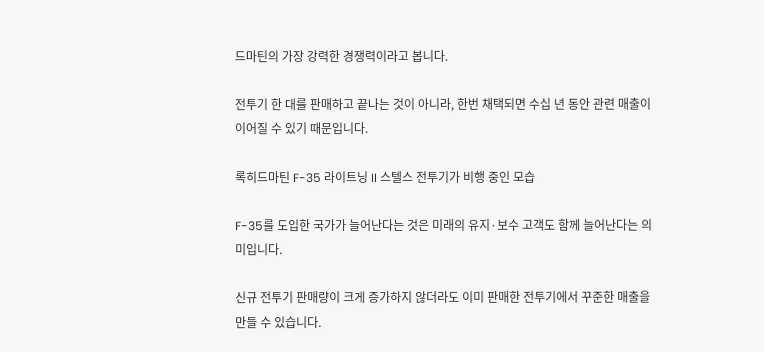드마틴의 가장 강력한 경쟁력이라고 봅니다.

전투기 한 대를 판매하고 끝나는 것이 아니라, 한번 채택되면 수십 년 동안 관련 매출이 이어질 수 있기 때문입니다.

록히드마틴 F-35 라이트닝 II 스텔스 전투기가 비행 중인 모습

F-35를 도입한 국가가 늘어난다는 것은 미래의 유지·보수 고객도 함께 늘어난다는 의미입니다.

신규 전투기 판매량이 크게 증가하지 않더라도 이미 판매한 전투기에서 꾸준한 매출을 만들 수 있습니다.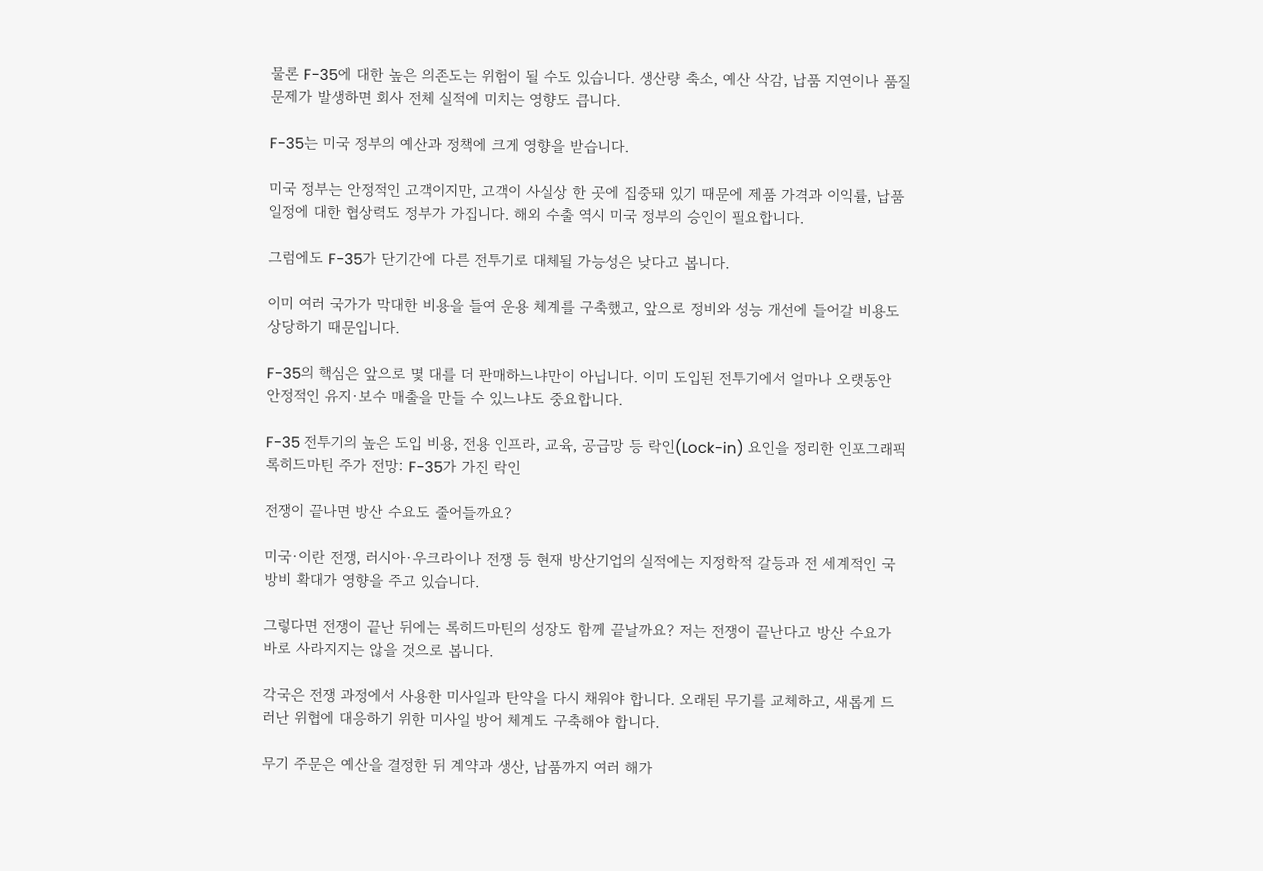물론 F-35에 대한 높은 의존도는 위험이 될 수도 있습니다. 생산량 축소, 예산 삭감, 납품 지연이나 품질 문제가 발생하면 회사 전체 실적에 미치는 영향도 큽니다.

F-35는 미국 정부의 예산과 정책에 크게 영향을 받습니다.

미국 정부는 안정적인 고객이지만, 고객이 사실상 한 곳에 집중돼 있기 때문에 제품 가격과 이익률, 납품 일정에 대한 협상력도 정부가 가집니다. 해외 수출 역시 미국 정부의 승인이 필요합니다.

그럼에도 F-35가 단기간에 다른 전투기로 대체될 가능성은 낮다고 봅니다.

이미 여러 국가가 막대한 비용을 들여 운용 체계를 구축했고, 앞으로 정비와 성능 개선에 들어갈 비용도 상당하기 때문입니다.

F-35의 핵심은 앞으로 몇 대를 더 판매하느냐만이 아닙니다. 이미 도입된 전투기에서 얼마나 오랫동안 안정적인 유지·보수 매출을 만들 수 있느냐도 중요합니다.

F-35 전투기의 높은 도입 비용, 전용 인프라, 교육, 공급망 등 락인(Lock-in) 요인을 정리한 인포그래픽
록히드마틴 주가 전망: F-35가 가진 락인

전쟁이 끝나면 방산 수요도 줄어들까요?

미국·이란 전쟁, 러시아·우크라이나 전쟁 등 현재 방산기업의 실적에는 지정학적 갈등과 전 세계적인 국방비 확대가 영향을 주고 있습니다.

그렇다면 전쟁이 끝난 뒤에는 록히드마틴의 성장도 함께 끝날까요? 저는 전쟁이 끝난다고 방산 수요가 바로 사라지지는 않을 것으로 봅니다.

각국은 전쟁 과정에서 사용한 미사일과 탄약을 다시 채워야 합니다. 오래된 무기를 교체하고, 새롭게 드러난 위협에 대응하기 위한 미사일 방어 체계도 구축해야 합니다.

무기 주문은 예산을 결정한 뒤 계약과 생산, 납품까지 여러 해가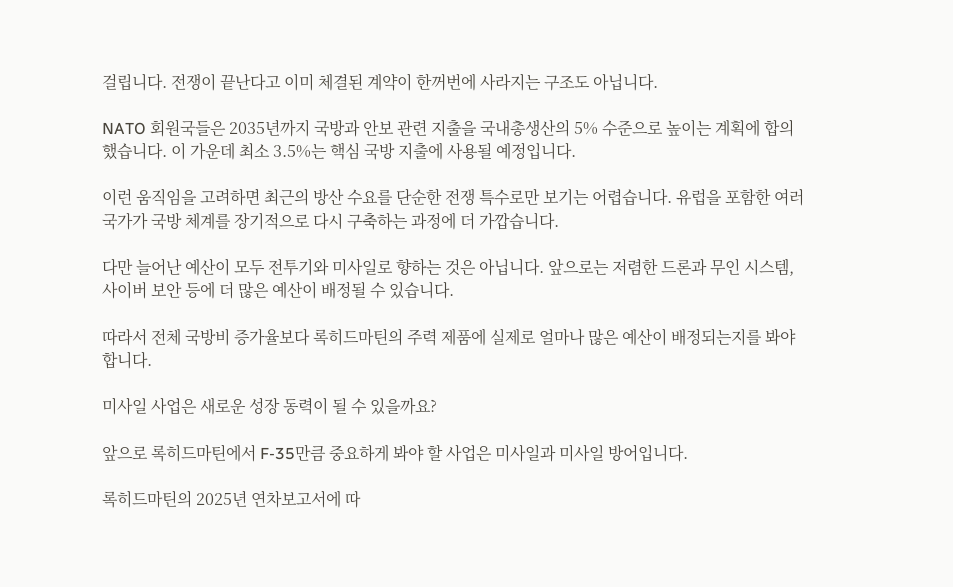걸립니다. 전쟁이 끝난다고 이미 체결된 계약이 한꺼번에 사라지는 구조도 아닙니다.

NATO 회원국들은 2035년까지 국방과 안보 관련 지출을 국내총생산의 5% 수준으로 높이는 계획에 합의했습니다. 이 가운데 최소 3.5%는 핵심 국방 지출에 사용될 예정입니다.

이런 움직임을 고려하면 최근의 방산 수요를 단순한 전쟁 특수로만 보기는 어렵습니다. 유럽을 포함한 여러 국가가 국방 체계를 장기적으로 다시 구축하는 과정에 더 가깝습니다.

다만 늘어난 예산이 모두 전투기와 미사일로 향하는 것은 아닙니다. 앞으로는 저렴한 드론과 무인 시스템, 사이버 보안 등에 더 많은 예산이 배정될 수 있습니다.

따라서 전체 국방비 증가율보다 록히드마틴의 주력 제품에 실제로 얼마나 많은 예산이 배정되는지를 봐야 합니다.

미사일 사업은 새로운 성장 동력이 될 수 있을까요?

앞으로 록히드마틴에서 F-35만큼 중요하게 봐야 할 사업은 미사일과 미사일 방어입니다.

록히드마틴의 2025년 연차보고서에 따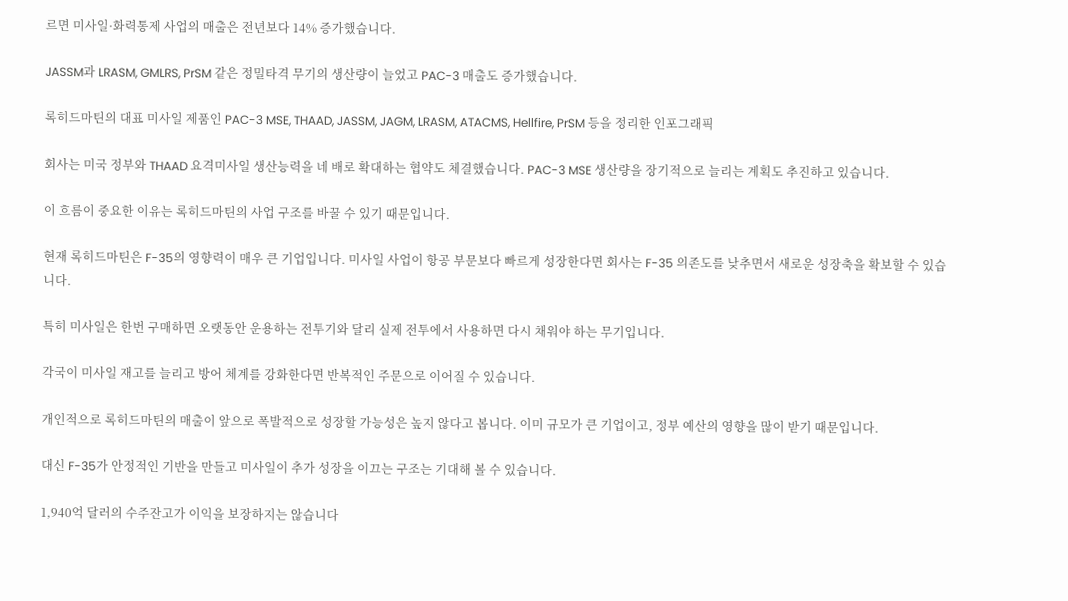르면 미사일·화력통제 사업의 매출은 전년보다 14% 증가했습니다.

JASSM과 LRASM, GMLRS, PrSM 같은 정밀타격 무기의 생산량이 늘었고 PAC-3 매출도 증가했습니다.

록히드마틴의 대표 미사일 제품인 PAC-3 MSE, THAAD, JASSM, JAGM, LRASM, ATACMS, Hellfire, PrSM 등을 정리한 인포그래픽

회사는 미국 정부와 THAAD 요격미사일 생산능력을 네 배로 확대하는 협약도 체결했습니다. PAC-3 MSE 생산량을 장기적으로 늘리는 계획도 추진하고 있습니다.

이 흐름이 중요한 이유는 록히드마틴의 사업 구조를 바꿀 수 있기 때문입니다.

현재 록히드마틴은 F-35의 영향력이 매우 큰 기업입니다. 미사일 사업이 항공 부문보다 빠르게 성장한다면 회사는 F-35 의존도를 낮추면서 새로운 성장축을 확보할 수 있습니다.

특히 미사일은 한번 구매하면 오랫동안 운용하는 전투기와 달리 실제 전투에서 사용하면 다시 채워야 하는 무기입니다.

각국이 미사일 재고를 늘리고 방어 체계를 강화한다면 반복적인 주문으로 이어질 수 있습니다.

개인적으로 록히드마틴의 매출이 앞으로 폭발적으로 성장할 가능성은 높지 않다고 봅니다. 이미 규모가 큰 기업이고, 정부 예산의 영향을 많이 받기 때문입니다.

대신 F-35가 안정적인 기반을 만들고 미사일이 추가 성장을 이끄는 구조는 기대해 볼 수 있습니다.

1,940억 달러의 수주잔고가 이익을 보장하지는 않습니다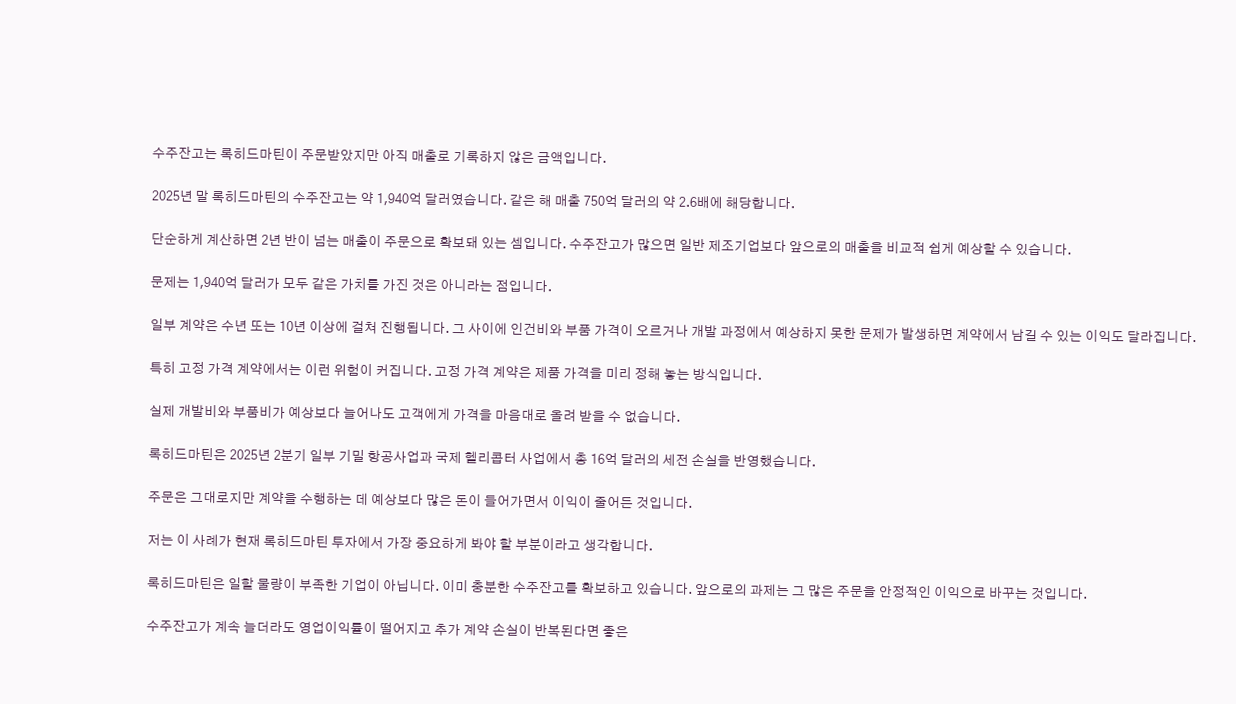수주잔고는 록히드마틴이 주문받았지만 아직 매출로 기록하지 않은 금액입니다.

2025년 말 록히드마틴의 수주잔고는 약 1,940억 달러였습니다. 같은 해 매출 750억 달러의 약 2.6배에 해당합니다.

단순하게 계산하면 2년 반이 넘는 매출이 주문으로 확보돼 있는 셈입니다. 수주잔고가 많으면 일반 제조기업보다 앞으로의 매출을 비교적 쉽게 예상할 수 있습니다.

문제는 1,940억 달러가 모두 같은 가치를 가진 것은 아니라는 점입니다.

일부 계약은 수년 또는 10년 이상에 걸쳐 진행됩니다. 그 사이에 인건비와 부품 가격이 오르거나 개발 과정에서 예상하지 못한 문제가 발생하면 계약에서 남길 수 있는 이익도 달라집니다.

특히 고정 가격 계약에서는 이런 위험이 커집니다. 고정 가격 계약은 제품 가격을 미리 정해 놓는 방식입니다.

실제 개발비와 부품비가 예상보다 늘어나도 고객에게 가격을 마음대로 올려 받을 수 없습니다.

록히드마틴은 2025년 2분기 일부 기밀 항공사업과 국제 헬리콥터 사업에서 총 16억 달러의 세전 손실을 반영했습니다.

주문은 그대로지만 계약을 수행하는 데 예상보다 많은 돈이 들어가면서 이익이 줄어든 것입니다.

저는 이 사례가 현재 록히드마틴 투자에서 가장 중요하게 봐야 할 부분이라고 생각합니다.

록히드마틴은 일할 물량이 부족한 기업이 아닙니다. 이미 충분한 수주잔고를 확보하고 있습니다. 앞으로의 과제는 그 많은 주문을 안정적인 이익으로 바꾸는 것입니다.

수주잔고가 계속 늘더라도 영업이익률이 떨어지고 추가 계약 손실이 반복된다면 좋은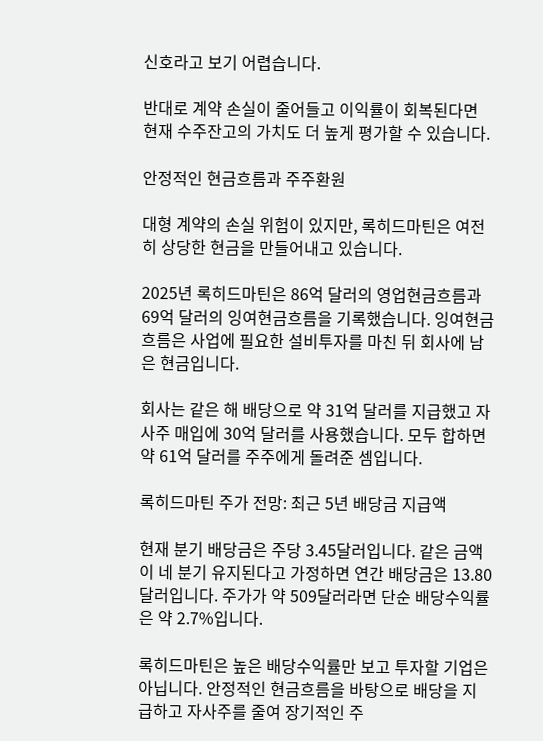신호라고 보기 어렵습니다.

반대로 계약 손실이 줄어들고 이익률이 회복된다면 현재 수주잔고의 가치도 더 높게 평가할 수 있습니다.

안정적인 현금흐름과 주주환원

대형 계약의 손실 위험이 있지만, 록히드마틴은 여전히 상당한 현금을 만들어내고 있습니다.

2025년 록히드마틴은 86억 달러의 영업현금흐름과 69억 달러의 잉여현금흐름을 기록했습니다. 잉여현금흐름은 사업에 필요한 설비투자를 마친 뒤 회사에 남은 현금입니다.

회사는 같은 해 배당으로 약 31억 달러를 지급했고 자사주 매입에 30억 달러를 사용했습니다. 모두 합하면 약 61억 달러를 주주에게 돌려준 셈입니다.

록히드마틴 주가 전망: 최근 5년 배당금 지급액

현재 분기 배당금은 주당 3.45달러입니다. 같은 금액이 네 분기 유지된다고 가정하면 연간 배당금은 13.80달러입니다. 주가가 약 509달러라면 단순 배당수익률은 약 2.7%입니다.

록히드마틴은 높은 배당수익률만 보고 투자할 기업은 아닙니다. 안정적인 현금흐름을 바탕으로 배당을 지급하고 자사주를 줄여 장기적인 주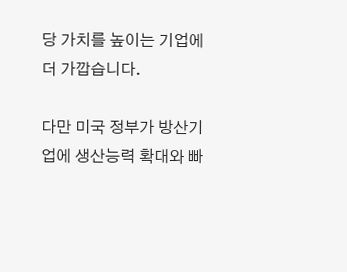당 가치를 높이는 기업에 더 가깝습니다.

다만 미국 정부가 방산기업에 생산능력 확대와 빠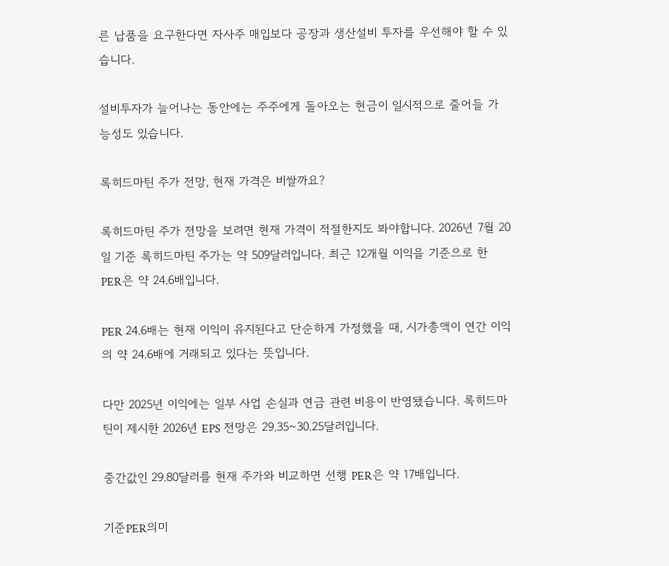른 납품을 요구한다면 자사주 매입보다 공장과 생산설비 투자를 우선해야 할 수 있습니다.

설비투자가 늘어나는 동안에는 주주에게 돌아오는 현금이 일시적으로 줄어들 가능성도 있습니다.

록히드마틴 주가 전망, 현재 가격은 비쌀까요?

록히드마틴 주가 전망을 보려면 현재 가격이 적절한지도 봐야합니다. 2026년 7월 20일 기준 록히드마틴 주가는 약 509달러입니다. 최근 12개월 이익을 기준으로 한 PER은 약 24.6배입니다.

PER 24.6배는 현재 이익이 유지된다고 단순하게 가정했을 때, 시가총액이 연간 이익의 약 24.6배에 거래되고 있다는 뜻입니다.

다만 2025년 이익에는 일부 사업 손실과 연금 관련 비용이 반영됐습니다. 록히드마틴이 제시한 2026년 EPS 전망은 29.35~30.25달러입니다.

중간값인 29.80달러를 현재 주가와 비교하면 선행 PER은 약 17배입니다.

기준PER의미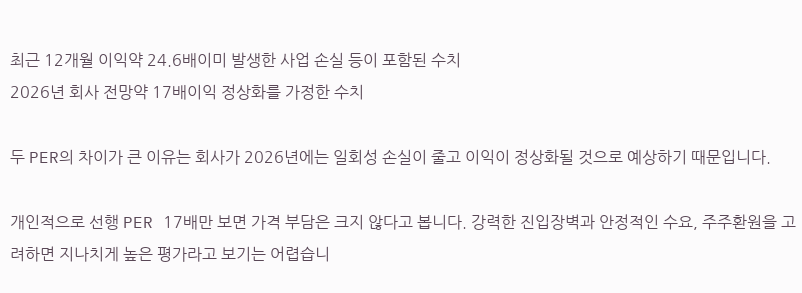최근 12개월 이익약 24.6배이미 발생한 사업 손실 등이 포함된 수치
2026년 회사 전망약 17배이익 정상화를 가정한 수치

두 PER의 차이가 큰 이유는 회사가 2026년에는 일회성 손실이 줄고 이익이 정상화될 것으로 예상하기 때문입니다.

개인적으로 선행 PER 17배만 보면 가격 부담은 크지 않다고 봅니다. 강력한 진입장벽과 안정적인 수요, 주주환원을 고려하면 지나치게 높은 평가라고 보기는 어렵습니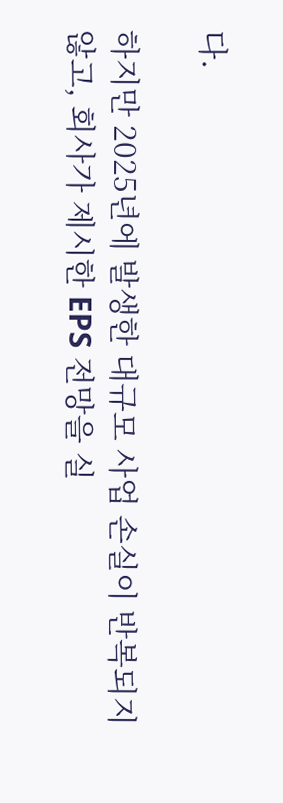다.

하지만 2025년에 발생한 대규모 사업 손실이 반복되지 않고, 회사가 제시한 EPS 전망을 실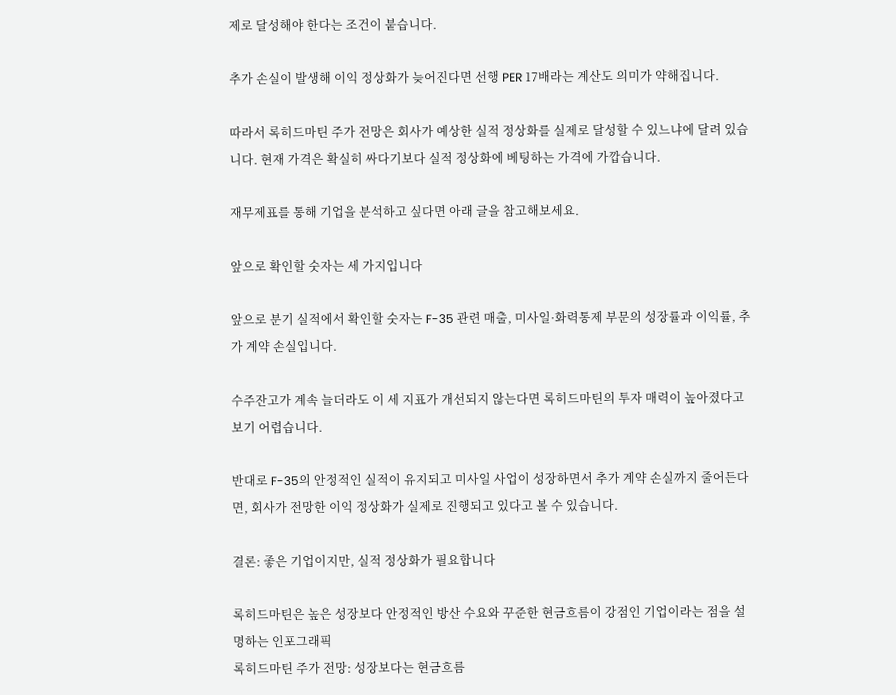제로 달성해야 한다는 조건이 붙습니다.

추가 손실이 발생해 이익 정상화가 늦어진다면 선행 PER 17배라는 계산도 의미가 약해집니다.

따라서 록히드마틴 주가 전망은 회사가 예상한 실적 정상화를 실제로 달성할 수 있느냐에 달려 있습니다. 현재 가격은 확실히 싸다기보다 실적 정상화에 베팅하는 가격에 가깝습니다.

재무제표를 통해 기업을 분석하고 싶다면 아래 글을 참고해보세요.

앞으로 확인할 숫자는 세 가지입니다

앞으로 분기 실적에서 확인할 숫자는 F-35 관련 매출, 미사일·화력통제 부문의 성장률과 이익률, 추가 계약 손실입니다.

수주잔고가 계속 늘더라도 이 세 지표가 개선되지 않는다면 록히드마틴의 투자 매력이 높아졌다고 보기 어렵습니다.

반대로 F-35의 안정적인 실적이 유지되고 미사일 사업이 성장하면서 추가 계약 손실까지 줄어든다면, 회사가 전망한 이익 정상화가 실제로 진행되고 있다고 볼 수 있습니다.

결론: 좋은 기업이지만, 실적 정상화가 필요합니다

록히드마틴은 높은 성장보다 안정적인 방산 수요와 꾸준한 현금흐름이 강점인 기업이라는 점을 설명하는 인포그래픽
록히드마틴 주가 전망: 성장보다는 현금흐름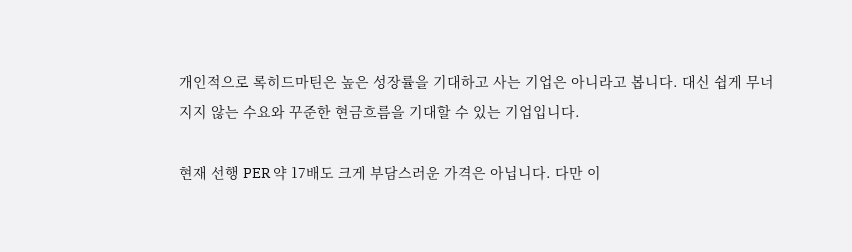개인적으로 록히드마틴은 높은 성장률을 기대하고 사는 기업은 아니라고 봅니다. 대신 쉽게 무너지지 않는 수요와 꾸준한 현금흐름을 기대할 수 있는 기업입니다.

현재 선행 PER 약 17배도 크게 부담스러운 가격은 아닙니다. 다만 이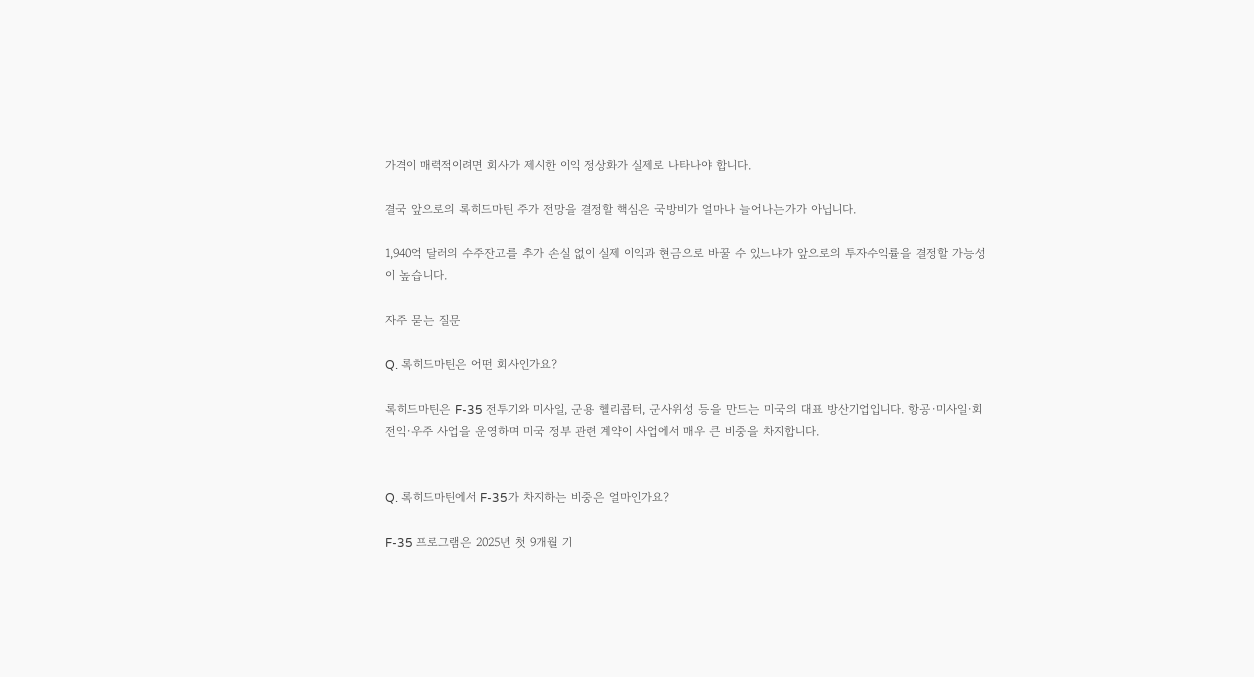가격이 매력적이려면 회사가 제시한 이익 정상화가 실제로 나타나야 합니다.

결국 앞으로의 록히드마틴 주가 전망을 결정할 핵심은 국방비가 얼마나 늘어나는가가 아닙니다.

1,940억 달러의 수주잔고를 추가 손실 없이 실제 이익과 현금으로 바꿀 수 있느냐가 앞으로의 투자수익률을 결정할 가능성이 높습니다.

자주 묻는 질문

Q. 록히드마틴은 어떤 회사인가요?

록히드마틴은 F-35 전투기와 미사일, 군용 헬리콥터, 군사위성 등을 만드는 미국의 대표 방산기업입니다. 항공·미사일·회전익·우주 사업을 운영하며 미국 정부 관련 계약이 사업에서 매우 큰 비중을 차지합니다.


Q. 록히드마틴에서 F-35가 차지하는 비중은 얼마인가요?

F-35 프로그램은 2025년 첫 9개월 기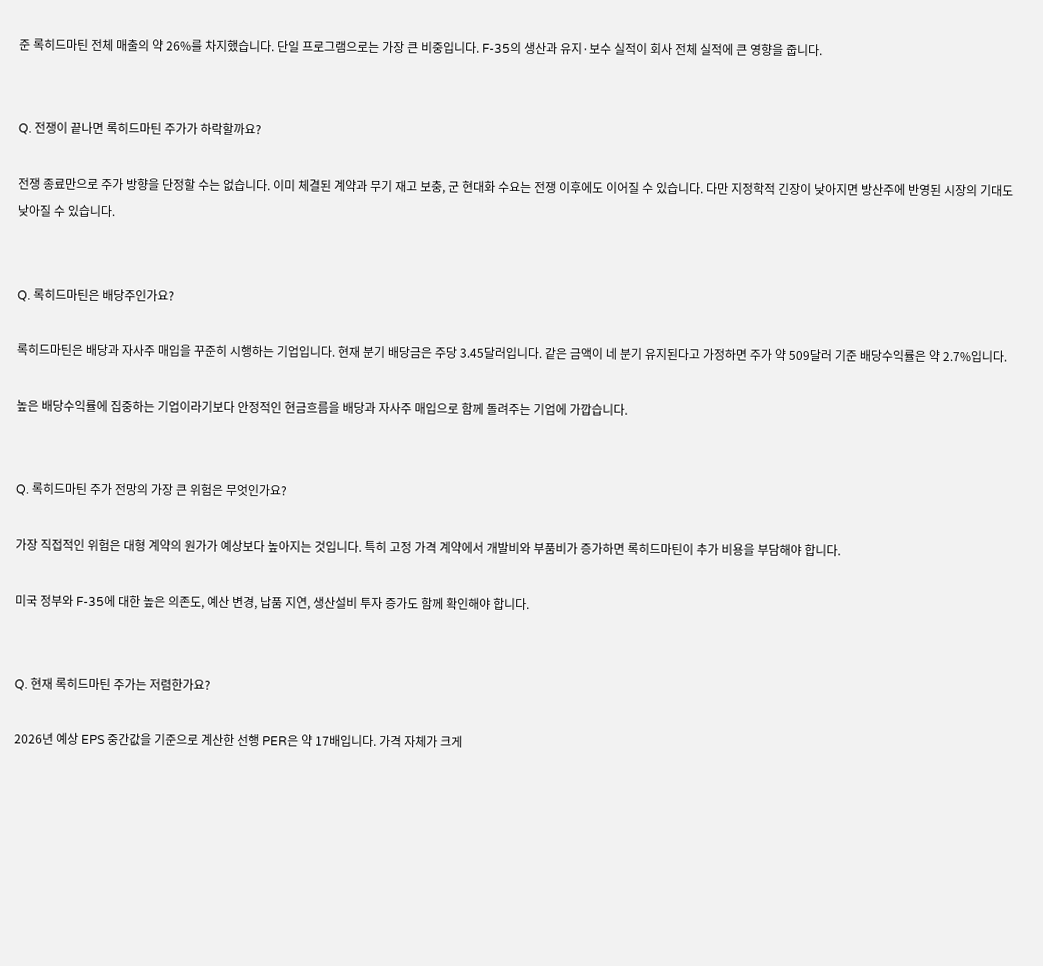준 록히드마틴 전체 매출의 약 26%를 차지했습니다. 단일 프로그램으로는 가장 큰 비중입니다. F-35의 생산과 유지·보수 실적이 회사 전체 실적에 큰 영향을 줍니다.


Q. 전쟁이 끝나면 록히드마틴 주가가 하락할까요?

전쟁 종료만으로 주가 방향을 단정할 수는 없습니다. 이미 체결된 계약과 무기 재고 보충, 군 현대화 수요는 전쟁 이후에도 이어질 수 있습니다. 다만 지정학적 긴장이 낮아지면 방산주에 반영된 시장의 기대도 낮아질 수 있습니다.


Q. 록히드마틴은 배당주인가요?

록히드마틴은 배당과 자사주 매입을 꾸준히 시행하는 기업입니다. 현재 분기 배당금은 주당 3.45달러입니다. 같은 금액이 네 분기 유지된다고 가정하면 주가 약 509달러 기준 배당수익률은 약 2.7%입니다.

높은 배당수익률에 집중하는 기업이라기보다 안정적인 현금흐름을 배당과 자사주 매입으로 함께 돌려주는 기업에 가깝습니다.


Q. 록히드마틴 주가 전망의 가장 큰 위험은 무엇인가요?

가장 직접적인 위험은 대형 계약의 원가가 예상보다 높아지는 것입니다. 특히 고정 가격 계약에서 개발비와 부품비가 증가하면 록히드마틴이 추가 비용을 부담해야 합니다.

미국 정부와 F-35에 대한 높은 의존도, 예산 변경, 납품 지연, 생산설비 투자 증가도 함께 확인해야 합니다.


Q. 현재 록히드마틴 주가는 저렴한가요?

2026년 예상 EPS 중간값을 기준으로 계산한 선행 PER은 약 17배입니다. 가격 자체가 크게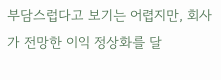부담스럽다고 보기는 어렵지만, 회사가 전망한 이익 정상화를 달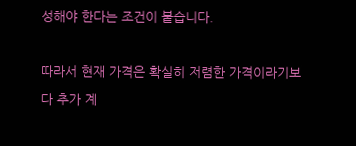성해야 한다는 조건이 붙습니다.

따라서 현재 가격은 확실히 저렴한 가격이라기보다 추가 계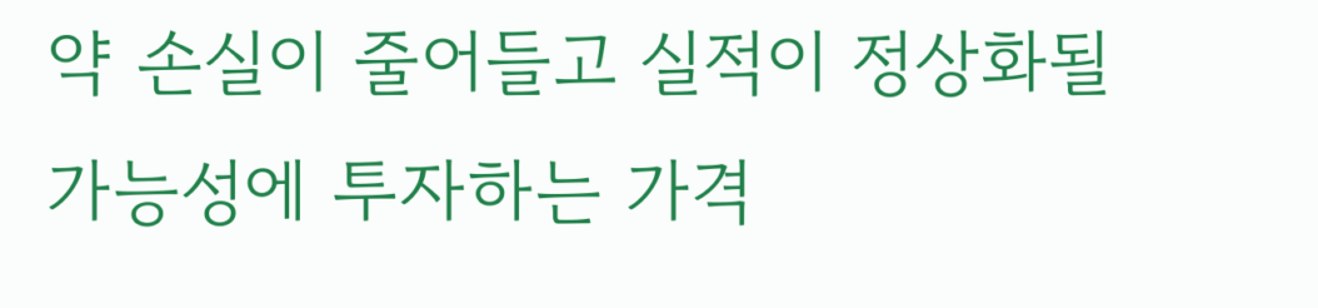약 손실이 줄어들고 실적이 정상화될 가능성에 투자하는 가격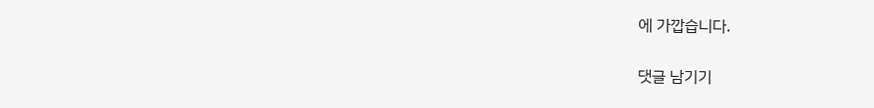에 가깝습니다.

댓글 남기기